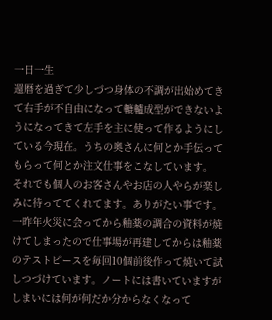一日一生
還暦を過ぎて少しづつ身体の不調が出始めてきて右手が不自由になって轆轤成型ができないようになってきて左手を主に使って作るようにしている今現在。うちの奥さんに何とか手伝ってもらって何とか注文仕事をこなしています。
それでも個人のお客さんやお店の人やらが楽しみに待っててくれてます。ありがたい事です。
一昨年火災に会ってから釉薬の調合の資料が焼けてしまったので仕事場が再建してからは釉薬のテストピースを毎回10個前後作って焼いて試しつづけています。ノートには書いていますがしまいには何が何だか分からなくなって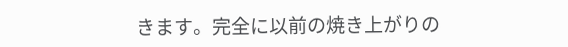きます。完全に以前の焼き上がりの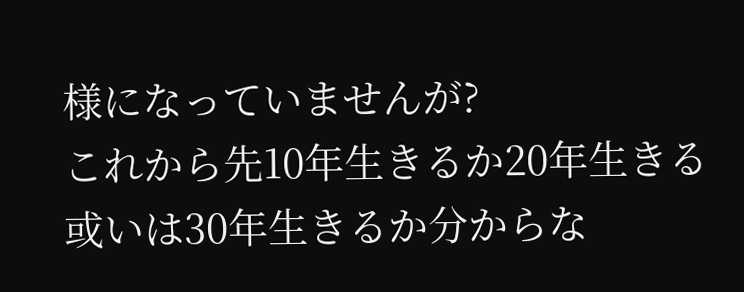様になっていませんが?
これから先10年生きるか20年生きる或いは30年生きるか分からな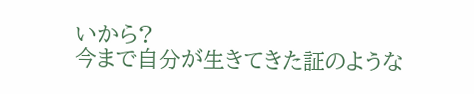いから?
今まで自分が生きてきた証のような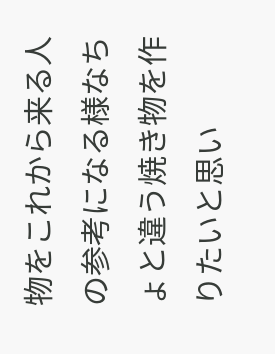物をこれから来る人の参考になる様なちょと違う焼き物を作りたいと思い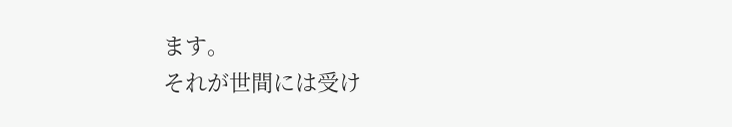ます。
それが世間には受け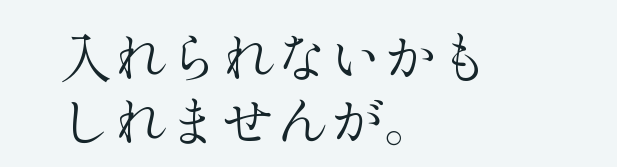入れられないかもしれませんが。